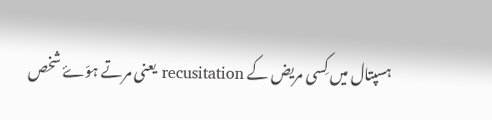ہسپتال میں کِسی مریض کے recusitation یعنی مرتے ہوّۓ شخص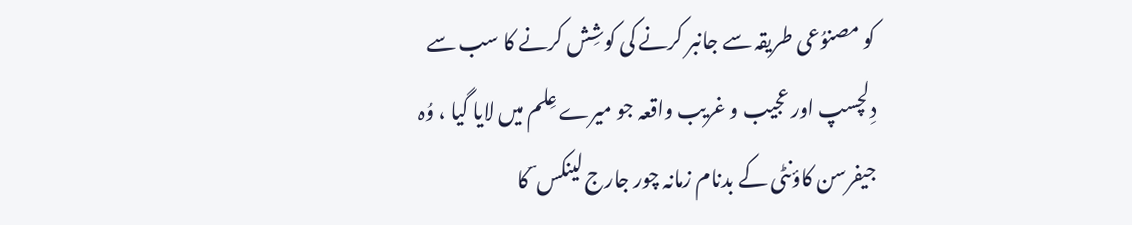کو مصنوُعی طریقہ سے جانبر کرنے کی کوشِش کرنے کا سب سے دِلچسپ اور عجیب و غریب واقعہ جو میرے عِلم میں لایا گیا ، وُہ جیفرسن کاؤنٹی کے بدنام زمانہ چور جارج لینکس ؔ کا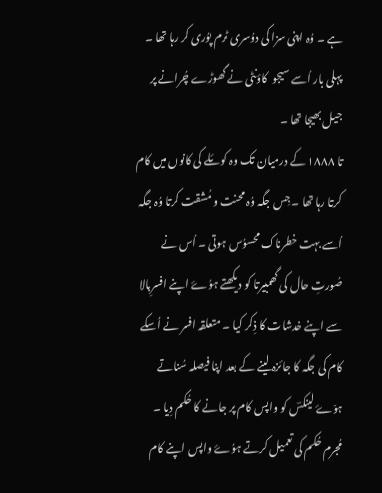ہے ۔ وُہ اپنی سزا کی دوُسری ٹرم پوُری کر رہا تھا ۔ پہلی بار اُسے سیجو  کاؤنٹی نے گھوڑے چُرانے پر جیل بھیجا تھا ۔
تا ۱۸۸۸ کے درمیان تک وہ کوئلے کی کانوں میں کام کرتا رہا تھا ۔ جِس جگہ وُہ محنت و مُشقت کرتا وُہ جگہ اُسے بہت خطرناک محسوُس ہوتی ۔ اُس نے صُورتِ حال کی گھمبیرتا کو دیکھتے ہوُۓ اپنے افسرِبالا سے اپنے خدشات کا ذِکر کیا ۔ متعلقہ افسر نے اُسکے کام کی جگہ کا جائزہ لینے کے بعد اپنا فیصلہ سُناتے ہوّۓ لینکسؔ کو واپس کام پر جانے کا حُکم دِیا ۔ مُجرم حُکم کی تعمیل کرتے ہوُۓ واپس اپنے کام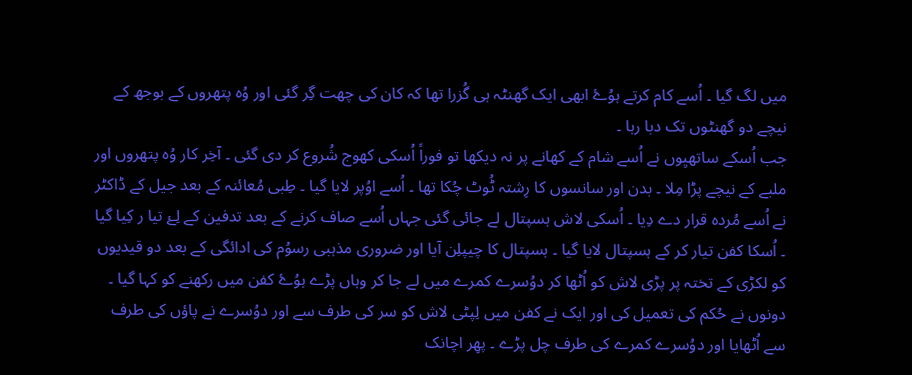میں لگ گیا ۔ اُسے کام کرتے ہوُۓ ابھی ایک گھنٹہ ہی گُزرا تھا کہ کان کی چھت گِر گئی اور وُہ پتھروں کے بوجھ کے نیچے دو گھنٹوں تک دبا رہا ۔
جب اُسکے ساتھیِوں نے اُسے شام کے کھانے پر نہ دیکھا تو فوراً اُسکی کھوج شُروع کر دی گئی ۔ آخِر کار وُہ پتھروں اور ملبے کے نیچے پڑا مِلا ۔ بدن اور سانسوں کا رِشتہ ٹُوٹ چُکا تھا ۔ اُسے اوُپر لایا گیا ۔ طِبی مُعائنہ کے بعد جیل کے ڈاکٹر نے اُسے مُردہ قرار دے دِیا ۔ اُسکی لاش ہسپتال لے جائی گئی جہاں اُسے صاف کرنے کے بعد تدفین کے لِۓ تیا ر کِیا گیا ۔ اُسکا کفن تیار کر کے ہسپتال لایا گیا ۔ ہسپتال کا چیپلِن آیا اور ضروری مذہبی رسوُم کی ادائگی کے بعد دو قیدیوں کو لکڑی کے تختہ پر پڑی لاش کو اُٹھا کر دوُسرے کمرے میں لے جا کر وہاں پڑے ہوُۓ کفن میں رکھنے کو کہا گیا ۔ دونوں نے حُکم کی تعمیل کی اور ایک نے کفن میں لِپٹی لاش کو سر کی طرف سے اور دوُسرے نے پاؤں کی طرف سے اُٹھایا اور دوُسرے کمرے کی طرف چل پڑے ۔ پھِر اچانک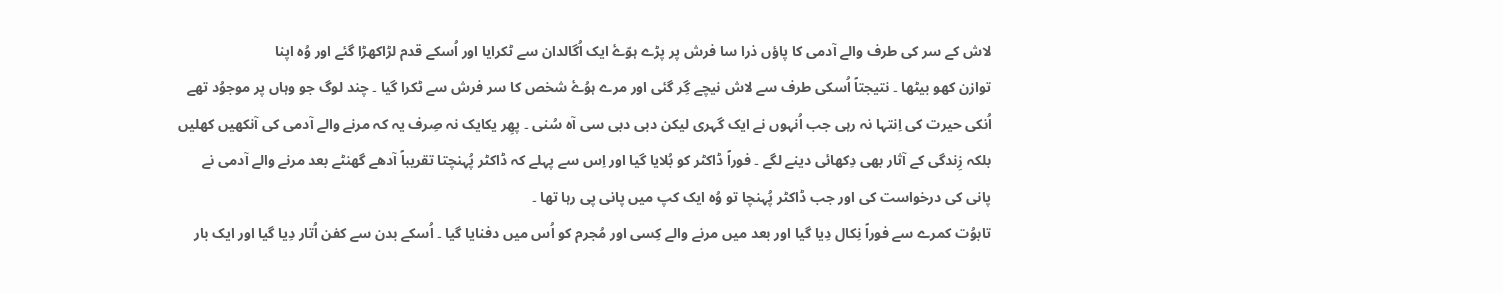لاش کے سر کی طرف والے آدمی کا پاؤں ذرا سا فرش پر پڑے ہوّۓ ایک اُگالدان سے ٹکرایا اور اُسکے قدم لڑاکھڑا گئے اور وُہ اپنا
توازن کھو بیٹھا ۔ نتیجتاً اُسکی طرف سے لاش نیچے گِر گئی اور مرے ہوُۓ شخص کا سر فرش سے ٹکرا گیا ۔ چند لوگ جو وہاں پر موجوُد تھے اُنکی حیرت کی اِنتہا نہ رہی جب اُنہوں نے ایک گہری لیکن دبی دبی سی آہ سُنی ۔ پھِر یکایک نہ صِرف یہ کہ مرنے والے آدمی کی آنکھیں کھلیں بلکہ زِندگی کے آثار بھی دِکھائی دینے لگے ۔ فوراً ڈاکٹر کو بُلایا گیا اور اِس سے پہلے کہ ڈاکٹر پُہنچتا تقریباً آدھے گھنٹے بعد مرنے والے آدمی نے پانی کی درخواست کی اور جب ڈاکٹر پُہنچا تو وُہ ایک کپ میں پانی پی رہا تھا ۔
تابوُت کمرے سے فوراً نِکال دِیا گیا اور بعد میں مرنے والے کِسی اور مُجرم کو اُس میں دفنایا گیا ۔ اُسکے بدن سے کفن اُتار دِیا گیا اور ایک بار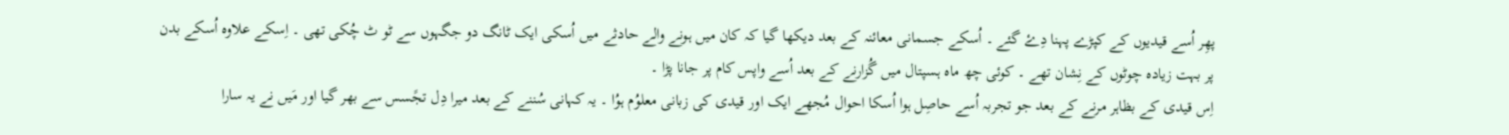پھِر اُسے قیدیوں کے کپڑے پہنا دِۓ گئے ۔ اُسکے جسمانی معائنہ کے بعد دیکھا گیا کہ کان میں ہونے والے حادثے میں اُسکی ایک ٹانگ دو جگہوں سے ٹو ٹ چُکی تھی ۔ اِسکے علاوہ اُسکے بدن پر بہت زیادہ چوٹوں کے نِشان تھے ۔ کوئی چھ ماہ ہسپتال میں گُزارنے کے بعد اُسے واپس کام پر جانا پڑا ۔
اِس قیدی کے بظاہر مرنے کے بعد جو تجربہ اُسے حاصِل ہوا اُسکا احوال مُجھے ایک اور قیدی کی زبانی معلوُم ہوُا ۔ یہ کہانی سُننے کے بعد میرا دِل تجًسس سے بھر گیا اور مَیں نے یہ سارا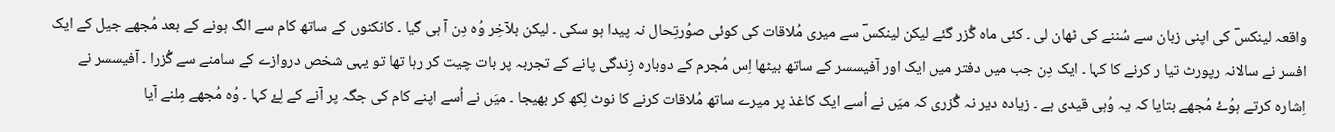واقعہ لینکسؔ کی اپنی زبان سے سُننے کی ٹھان لی ۔ کئی ماہ گُزر گئے لیکن لینکسؔ سے میری مُلاقات کی کوئی صوُرتِحال نہ پیدا ہو سکی ۔ لیکن بلآخِر وُہ دِن آ ہی گیا ۔ کانکنوں کے ساتھ کام سے الگ ہونے کے بعد مُجھے جیل کے ایک افسر نے سالانہ رپورٹ تیا ر کرنے کا کہا ۔ ایک دِن جب میں دفتر میں ایک اور آفیسسر کے ساتھ بیٹھا اِس مُجرم کے دوبارہ زِندگی پانے کے تجربہ پر بات چیت کر رہا تھا تو یہی شخص دروازے کے سامنے سے گُزرا ۔ آفیسسر نے اِشارہ کرتے ہوُۓ مُجھے بتایا کہ یہ وُہی قیدی ہے ۔ زیادہ دیر نہ گُزری کہ میَں نے اُسے ایک کاغذ پر میرے ساتھ مُلاقات کرنے کا نوٹ لِکھ کر بھیجا ۔ میَں نے اُسے اپنے کام کی جگہ پر آنے کے لِۓ کہا ۔ وُہ مُجھے مِلنے آیا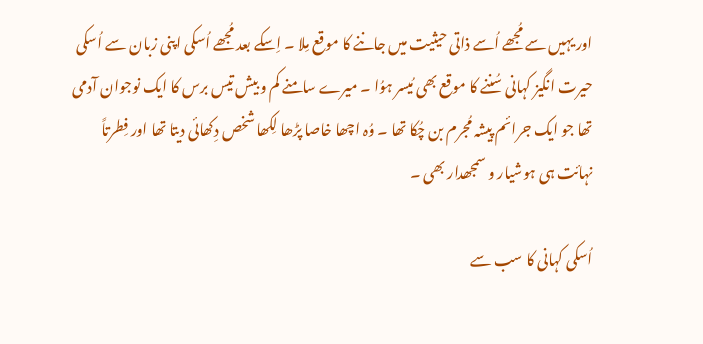اور یہیں سے مُجھے اُسے ذاتی حیثیت میں جاننے کا موقع مِلا ۔ اِسکے بعد مُجھے اُسکی اپنی زبان سے اُسکی حیرت انگیز کہانی سُننے کا موقع بھی مُیسر ہوُا ۔ میرے سامنے کم و بیش تیس برس کا ایک نوجوان آدمی تھا جو ایک جرائم پیشہ مُجرم بن چُکا تھا ۔ وُہ اچھا خاصا پڑھا لِکھا شخص دِکھائی دیتا تھا اور فِطرتاً نہائت ہی ہوشیار و سمجھدار بھی ۔

اُسکی کہانی کا سب سے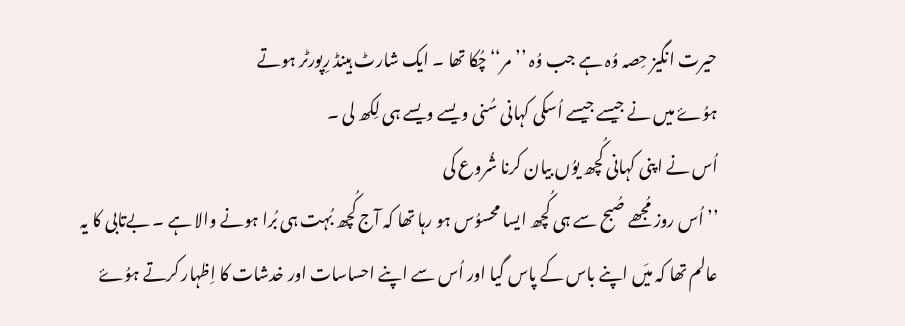حیرت انگیز حِصہ وُہ ہے جب وُہ ’’مر‘‘ چُکا تھا ۔ ایک شارٹ ہینڈ رِپورٹر ہوتے
ہوُۓ میں نے جیسے جیسے اُسکی کہانی سُنی ویسے ویسے ہی لِکھ لی ۔
اُس نے اپنی کہانی کُچھ یوُں بیان کرنا شُروع کی
’’ اُس روز مُجھے صُبح سے ہی کُچھ ایسا محسوُس ہو رہا تھا کہ آج کُچھ بُہت ہی بُرا ہونے والا ہے ۔ بےتابی کا یہ عالم تھا کہ میَں اپنے باس کے پاس گیا اور اُس سے اپنے احساسات اور خدشات کا اِظہار کرتے ہوُۓ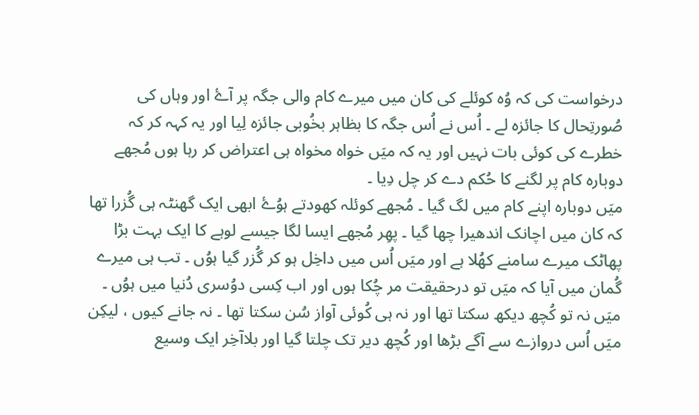درخواست کی کہ وُہ کوئلے کی کان میں میرے کام والی جگہ پر آۓ اور وہاں کی صُورتِحال کا جائزہ لے ۔ اُس نے اُس جگہ کا بظاہر بخُوبی جائزہ لِیا اور یہ کہہ کر کہ خطرے کی کوئی بات نہیں اور یہ کہ میَں خواہ مخواہ ہی اعتراض کر رہا ہوں مُجھے دوبارہ کام پر لگنے کا حُکم دے کر چل دِیا ۔
میَں دوبارہ اپنے کام میں لگ گیا ۔ مُجھے کوئلہ کھودتے ہوُۓ ابھی ایک گھنٹہ ہی گُزرا تھا کہ کان میں اچانک اندھیرا چھا گیا ۔ پھِر مُجھے ایسا لگا جیسے لوہے کا ایک بہت بڑا پھاٹک میرے سامنے کھُلا ہے اور میَں اُس میں داخِل ہو کر گُزر گیا ہوُں ۔ تب ہی میرے گُمان میں آیا کہ میَں تو درحقیقت مر چُکا ہوں اور اب کِسی دوُسری دُنیا میں ہوُں ۔ میَں نہ تو کُچھ دیکھ سکتا تھا اور نہ ہی کُوئی آواز سُن سکتا تھا ۔ نہ جانے کیوں ، لیکِن میَں اُس دروازے سے آگے بڑھا اور کُچھ دیر تک چلتا گیا اور بلاآخِر ایک وسیع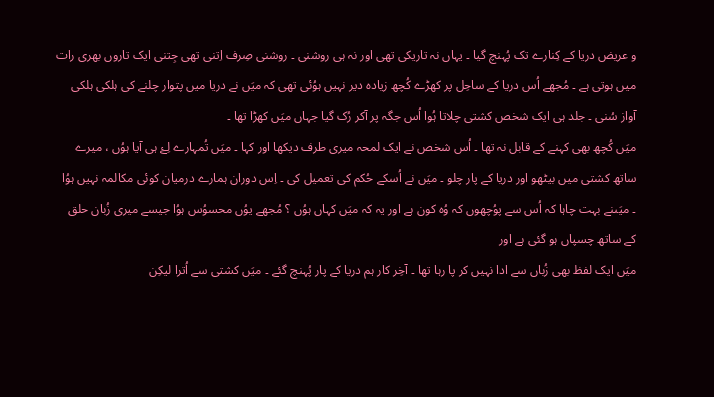و عریض دریا کے کِنارے تک پُہنچ گیا ۔ یہاں نہ تاریکی تھی اور نہ ہی روشنی ۔ روشنی صِرف اِتنی تھی جِتنی ایک تاروں بھری رات میں ہوتی ہے ۔ مُجھے اُس دریا کے ساحِل پر کھڑے کُچھ زیادہ دیر نہیں ہوُئی تھی کہ میَں نے دریا میں پتوار چلنے کی ہلکی ہلکی آواز سُنی ۔ جلد ہی ایک شخص کشتی چلاتا ہُوا اُس جگہ پر آکر رُک گیا جہاں میَں کھڑا تھا ۔
میَں کُچھ بھی کہنے کے قابل نہ تھا ۔ اُس شخص نے ایک لمحہ میری طرف دیکھا اور کہا ۔ میَں تُمہارے لِۓ ہی آیا ہوُں ، میرے ساتھ کشتی میں بیٹھو اور دریا کے پار چلو ۔ میَں نے اُسکے حُکم کی تعمیل کی ۔ اِس دوران ہمارے درمیان کوئی مکالمہ نہیں ہوُا ۔ میَںنے بہت چاہا کہ اُس سے پوُچھوں کہ وُہ کون ہے اور یہ کہ میَں کہاں ہوُں ؟ مُجھے یوُں محسوُس ہوُا جیسے میری زُبان حلق کے ساتھ چسپاں ہو گئی ہے اور
میَں ایک لفظ بھی زُباں سے ادا نہیں کر پا رہا تھا ۔ آخِر کار ہم دریا کے پار پُہنچ گئے ۔ میَں کشتی سے اُترا لیکِن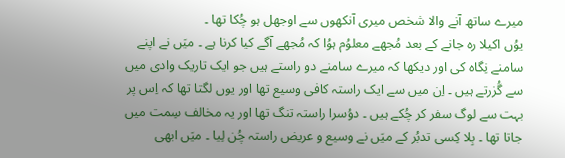میرے ساتھ آنے والا شخص میری آنکھوں سے اوجھل ہو چُکا تھا ۔
یوُں اکیلا رہ جانے کے بعد مُجھے معلوُم ہوُا کہ مُجھے آگے کیا کرنا ہے ۔ میَں نے اپنے سامنے نِگاہ کی اور دیکھا کہ میرے سامنے دو راستے ہیں جو ایک تاریک وادی میں سے گُزرتے ہیں ۔ اِن میں سے ایک راستہ کافی وسیع تھا اور یوں لگتا تھا کہ اِس پر بہت سے لوگ سفر کر چُکے ہیں ۔ دوُسرا راستہ تنگ تھا اور یہ مخالف سِمت میں جاتا تھا ۔ بِلا کِسی تدبُر کے میَں نے وسیع و عریض راستہ چُن لِیا ۔ میَں ابھی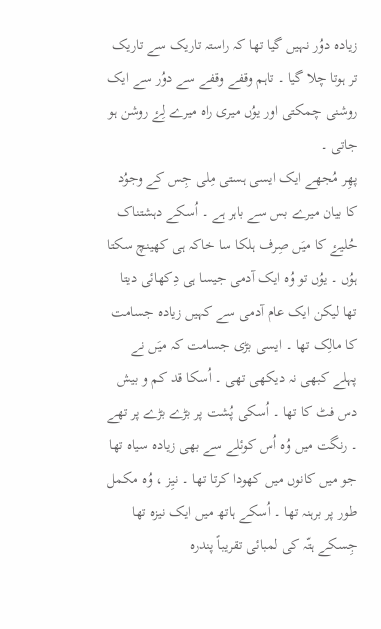زیادہ دوُر نہیں گیا تھا کہ راستہ تاریک سے تاریک تر ہوتا چلا گیا ۔ تاہم وقفے وقفے سے دوُر سے ایک روشنی چمکتی اور یوُں میری راہ میرے لِۓ روشن ہو جاتی ۔
پھِر مُجھے ایک ایسی ہستی مِلی جِس کے وجوُد کا بیان میرے بس سے باہر ہے ۔ اُسکے دہشتناک حُلیۓ کا میَں صِرف ہلکا سا خاکہ ہی کھینچ سکتا ہوُں ۔ یوُں تو وُہ ایک آدمی جیسا ہی دِکھائی دیتا تھا لیکن ایک عام آدمی سے کہیں زیادہ جسامت کا مالِک تھا ۔ ایسی بڑی جسامت کہ میَں نے پہلے کبھی نہ دیکھی تھی ۔ اُسکا قد کم و بیش دس فٹ کا تھا ۔ اُسکی پُشت پر بڑے بڑے پر تھے ۔ رنگت میں وُہ اُس کوئلے سے بھی زیادہ سیاہ تھا جو میں کانوں میں کھودا کرتا تھا ۔ نیِز ، وُہ مکمل طور پر برہنہ تھا ۔ اُسکے ہاتھ میں ایک نیزہ تھا جِسکے ہتّہ کی لمبائی تقریباً پندرہ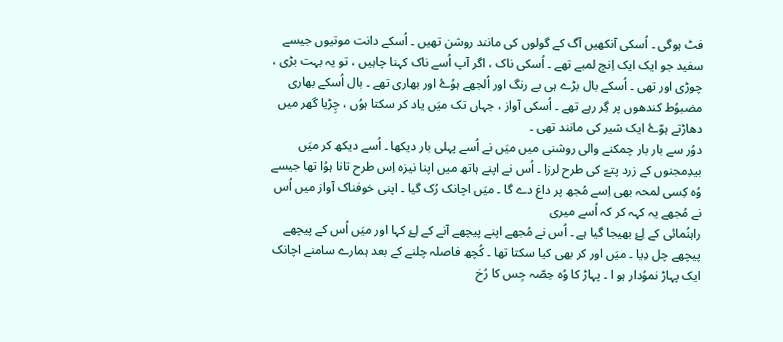فٹ ہوگی ۔ اُسکی آنکھیں آگ کے گولوں کی مانند روشن تھیں ۔ اُسکے دانت موتیوں جیسے سفید جو ایک ایک اِنچ لمبے تھے ۔ اُسکی ناک ، اگر آپ اُسے ناک کہنا چاہیں ، تو یہ بہت بڑی ، چوڑی اور تھی ۔ اُسکے بال بڑے ہی بے رنگ اور اُلجھے ہوُۓ اور بھاری تھے ۔ بال اُسکے بھاری مضبوُط کندھوں پر گِر رہے تھے ۔ اُسکی آواز ، جہاں تک میَں یاد کر سکتا ہوُں ، چِڑیا گھر میں دھاڑتے ہوّۓ ایک شیر کی مانند تھی ۔
دوُر سے بار بار چمکنے والی روشنی میں میَں نے اُسے پہلی بار دیکھا ۔ اُسے دیکھ کر میَں بیدِمجنوں کے زرد پتےّ کی طرح لرزا ۔ اُس نے اپنے ہاتھ میں اپنا نیزہ اِس طرح تانا ہوُا تھا جیسے وُہ کِسی لمحہ بھی اِسے مُجھ پر داغ دے گا ۔ میَں اچانک رُک گیا ۔ اپنی خوفناک آواز میں اُس نے مُجھے یہ کہہ کر کہ اُسے میری
راہنُمائی کے لِۓ بھیجا گیا ہے ۔ اُس نے مُجھے اپنے پیچھے آنے کے لِۓ کہا اور میَں اُس کے پیچھے پیچھے چل دِیا ۔ میَں اور کر بھی کیا سکتا تھا ۔ کُچھ فاصلہ چلنے کے بعد ہمارے سامنے اچانک ایک پہاڑ نموُدار ہو ا ۔ پہاڑ کا وُہ حِصّہ جِس کا رُخ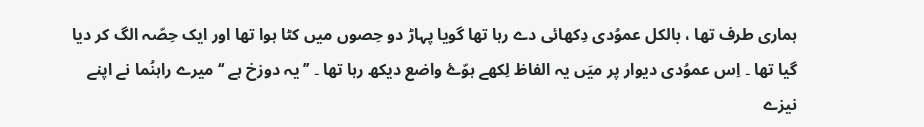ہماری طرف تھا ، بالکل عموُدی دِکھائی دے رہا تھا گویا پہاڑ دو حِصوں میں کٹا ہوا تھا اور ایک حِصّہ الگ کر دیا گیا تھا ۔ اِس عموُدی دیوار پر میَں یہ الفاظ لِکھے ہوّۓ واضع دیکھ رہا تھا ۔ ’’ یہ دوزخ ہے ‘‘ میرے راہنُما نے اپنے نیزے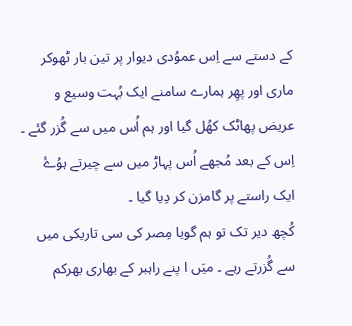کے دستے سے اِس عموُدی دیوار پر تین بار ٹھوکر ماری اور پھِر ہمارے سامنے ایک بُہت وسیع و عریض پھاٹک کھُل گیا اور ہم اُس میں سے گُزر گئے ۔ اِس کے بعد مُجھے اُس پہاڑ میں سے چیرتے ہوُۓ ایک راستے پر گامزن کر دِیا گیا ۔
کُچھ دیر تک تو ہم گویا مِصر کی سی تاریکی میں سے گُزرتے رہے ۔ میَں ا پنے راہبر کے بھاری بھرکم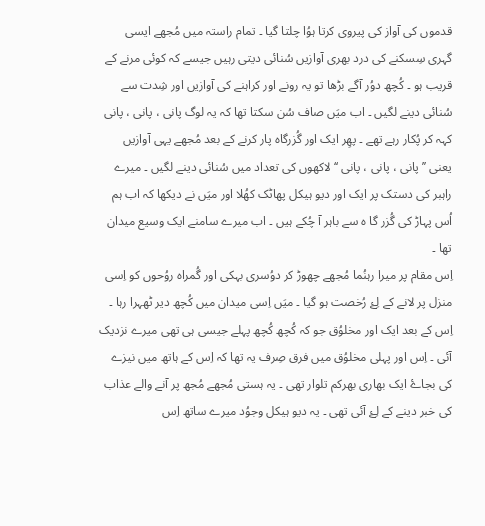قدموں کی آواز کی پیروی کرتا ہوُا چلتا گیا ۔ تمام راستہ میں مُجھے ایسی گہری سِسکنے کی درد بھری آوازیں سُنائی دیتی رہیں جیسے کہ کوئی مرنے کے قریب ہو ۔ کُچھ دوُر آگے بڑھا تو یہ رونے اور کراہنے کی آوازیں اور شِدت سے سُنائی دینے لگیں ۔ اب میَں صاف سُن سکتا تھا کہ یہ لوگ پانی ، پانی ، پانی کہہ کر پُکار رہے تھے ۔ پھِر ایک اور گُزرگاہ پار کرنے کے بعد مُجھے یہی آوازیں یعنی ’’ پانی ، پانی ، پانی ‘‘ لاکھوں کی تعداد میں سُنائی دینے لگیں ۔ میرے راہبر کی دستک پر ایک اور دیو ہیکل پھاٹک کھُلا اور میَں نے دیکھا کہ اب ہم اُس پہاڑ کی گُزر گا ہ سے باہر آ چُکے ہیں ۔ اب میرے سامنے ایک وسیع میدان تھا ۔
اِس مقام پر میرا رہنُما مُجھے چھوڑ کر دوُسری بہکی اور گُمراہ روُحوں کو اِسی منزل پر لانے کے لِۓ رُخصت ہو گیا ۔ میَں اِسی میدان میں کُچھ دیر ٹھہرا رہا ۔ اِس کے بعد ایک اور مخلوُق جو کہ کُچھ کُچھ پہلے جیسی ہی تھی میرے نزدیک آئی ۔ اِس اور پہلی مخلوُق میں فرق صِرف یہ تھا کہ اِس کے ہاتھ میں نیزے کی بجاۓ ایک بھاری بھرکم تلوار تھی ۔ یہ ہستی مُجھے مُجھ پر آنے والے عذاب کی خبر دینے کے لِۓ آئی تھی ۔ یہ دیو ہیکل وجوُد میرے ساتھ اِس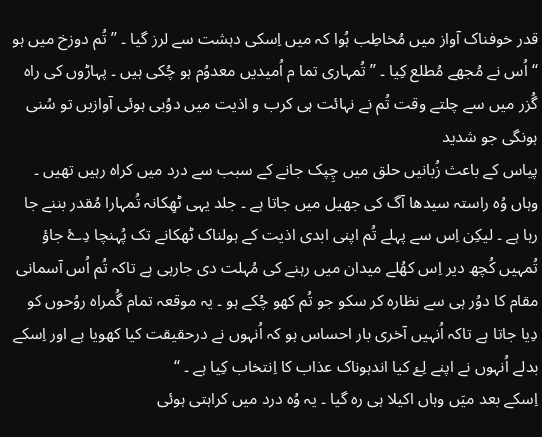قدر خوفناک آواز میں مُخاطِب ہُوا کہ میں اِسکی دہشت سے لرز گیا ۔ ’’ تُم دوزخ میں ہو ‘‘ اُس نے مُجھے مُطلع کِیا ۔ ’’ تُمہاری تما م اُمیدیں معدوُم ہو چُکی ہیں ۔ پہاڑوں کی راہ گُزر میں سے چلتے وقت تُم نے نہائت ہی کرب و اذیت میں دوُبی ہوئی آوازیں تو سُنی ہونگی جو شدید
پیاس کے باعث زُبانیں حلق میں چِپک جانے کے سبب سے درد میں کراہ رہیں تھیں ۔ وہاں وُہ راستہ سیدھا آگ کی جھیل میں جاتا ہے ۔ جلد یہی ٹھِکانہ تُمہارا مُقدر بننے جا رہا ہے ۔ لیکِن اِس سے پہلے تُم اپنی ابدی اذیت کے ہولناک ٹھکانے تک پُہنچا دِۓ جاؤ تُمہیں کُچھ دیر اِس کھُلے میدان میں رہنے کی مُہلت دی جارہی ہے تاکہ تُم اُس آسمانی مقام کا دوُر ہی سے نظارہ کر سکو جو تُم کھو چُکے ہو ۔ یہ موقعہ تمام گُمراہ روُحوں کو دِیا جاتا ہے تاکہ اُنہیں آخری بار احساس ہو کہ اُنہوں نے درحقیقت کیا کھویا ہے اور اِسکے بدلے اُنہوں نے اپنے لِۓ کیا اندہوناک عذاب کا اِنتخاب کِیا ہے ۔ ‘‘
اِسکے بعد میَں وہاں اکیلا ہی رہ گیا ۔ یہ وُہ درد میں کراہتی ہوئی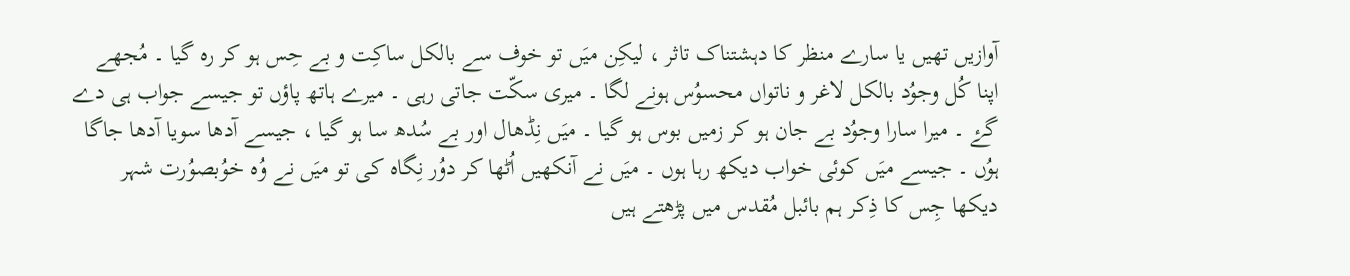آوازیں تھیں یا سارے منظر کا دہشتناک تاثر ، لیکِن میَں تو خوف سے بالکل ساکِت و بے حِس ہو کر رہ گیا ۔ مُجھے اپنا کُل وجوُد بالکل لاغر و ناتواں محسوُس ہونے لگا ۔ میری سکّت جاتی رہی ۔ میرے ہاتھ پاؤں تو جیسے جواب ہی دے گۓ ۔ میرا سارا وجوُد بے جان ہو کر زمیں بوس ہو گیا ۔ میَں نِڈھال اور بے سُدھ سا ہو گیا ، جیسے آدھا سویا آدھا جاگا ہوُں ۔ جیسے میَں کوئی خواب دیکھ رہا ہوں ۔ میَں نے آنکھیں اُٹھا کر دوُر نِگاہ کی تو میَں نے وُہ خوُبصوُرت شہر دیکھا جِس کا ذِکر ہم بائبل مُقدس میں پڑھتے ہیں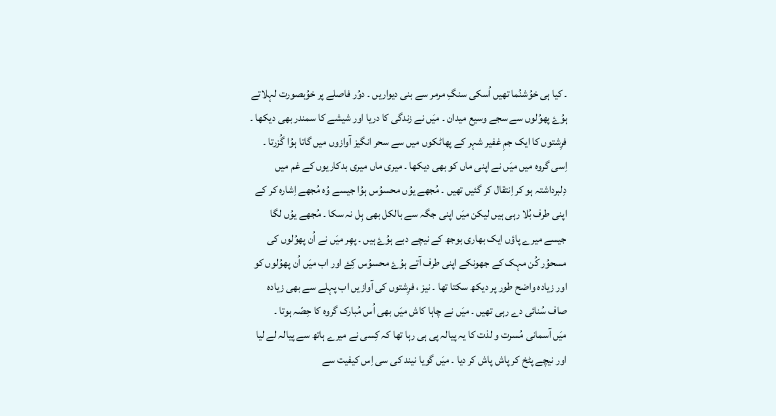۔ کیا ہی خوُشنُما تھیں اُسکی سنگِ مرمر سے بنی دیواریں ۔ دوُر فاصلے پر خوُبصورت لہلاتے ہوُۓ پھوُلوں سے سجے وسیع میدان ۔ میَں نے زندگی کا دریا اور شیشے کا سمندر بھی دیکھا ۔ فرِشتوں کا ایک جمِ غفیر شہر کے پھاٹکوں میں سے سحر انگیز آوازوں میں گاتا ہوُا گُزرتا ۔ اِسی گروہ میں میَں نے اپنی ماں کو بھی دیکھا ۔ میری ماں میری بدکاریوں کے غم میں دِلبرداشتہ ہو کر اِنتقال کر گئیں تھیں ۔ مُجھے یوُں محسوُس ہوُا جیسے وُہ مُجھے اِشارہ کر کے اپنی طرف بُلا رہی ہیں لیکن میَں اپنی جگہ سے بالکل بھی ہِل نہ سکا ۔ مُجھے یوُں لگا جیسے میرے پاؤں ایک بھاری بوجھ کے نیچے دبے ہوُۓ ہیں ۔ پھِر میَں نے اُن پھوُلوں کی مسحوُر کُن مہک کے جھونکے اپنی طرف آتے ہوُۓ محسوُس کِۓ اور اب میَں اُن پھوُلوں کو اور زیادہ واضح طور پر دیکھ سکتا تھا ۔ نیز ، فرِشتوں کی آوازیں اب پہلے سے بھی زیادہ صاف سُنائی دے رہی تھیں ۔ میَں نے چاہا کاش میَں بھی اُس مُبارک گروہ کا حِصّہ ہوتا ۔
میَں آسمانی مُسرت و لذت کا یہ پیالہ پی ہی رہا تھا کہ کِسی نے میرے ہاتھ سے پیالہ لے لیا اور نیچے پٹخ کر پاش پاش کر دیا ۔ میَں گویا نیند کی سی اِس کیفیت سے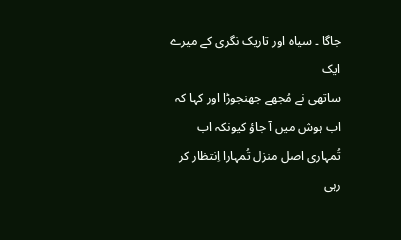جاگا ۔ سیاہ اور تاریک نگری کے میرے ایک
ساتھی نے مُجھے جھنجوڑا اور کہا کہ اب ہوش میں آ جاؤ کیونکہ اب تُمہاری اصل منزل تُمہارا اِنتظار کر
رہی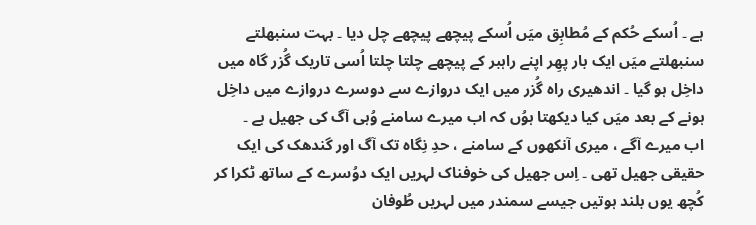ہے ۔ اُسکے حُکم کے مُطابِق میَں اُسکے پیچھے پیچھے چل دیا ۔ بہت سنبھلتے سنبھلتے میَں ایک بار پھِر اپنے راہبر کے پیچھے چلتا چلتا اُسی تاریک گُزر گاہ میں داخِل ہو گیا ۔ اندھیری راہ گُزر میں ایک دروازے سے دوسرے دروازے میں داخِل ہونے کے بعد میَں کیا دیکھتا ہوُں کہ اب میرے سامنے وُہی آگ کی جھیل ہے ۔
اب میرے آگے ، میری آنکھوں کے سامنے ، حدِ نِگاہ تک آگ اور گندھک کی ایک حقیقی جھیل تھی ۔ اِس جھیل کی خوفناک لہریں ایک دوُسرے کے ساتھ ٹکرا کر کُچھ یوں بلند ہوتیں جیسے سمندر میں لہریں طُوفان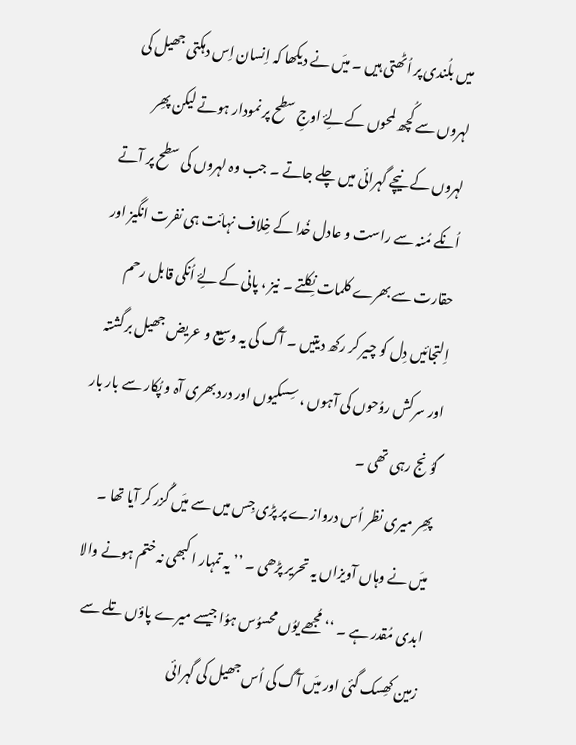میں بلُندی پر اُٹھتی ہیں ۔ میَں نے دیکھا کہ اِنسان اِس دہکتی جھیل کی لہروں سے کُچھ لمحوں کے لِۓ اوجِ سطح پر نمودار ہوتے لیکن پھِر لہروں کے نیچے گہرائی میں چلے جاتے ۔ جب وہ لہروں کی سطح پر آتے اُنکے مُنہ سے راست و عادل خُدا کے خِلاف نہائت ہی نفرت انگیز اور حقارت سے بھرے کلمات نِکلتے ۔ نیز ، پانی کے لِۓ اُنکی قابل رحم اِلتجائیں دِل کو چیر کر رکھ دیتیں ۔ آگ کی یہ وسیع و عریض جھیل برگشتہ اور سرکش روُحوں کی آہوں ، سِسکیوں اور درد بھری آہ و پُکار سے بار بار گوُنج رہی تھی ۔
پھِر میری نظر اُس دروازے پر پڑی جِس میں سے میَں گُزر کر آیا تھا ۔ میَں نے وہاں آویزاں یہ تحریر پڑھی ۔ ’’ یہ تمہار ا کبھی نہ ختم ہونے والا ابدی مُقدر ہے ۔ ‘‘ مُجھے یوُں محسوُس ہوُا جیسے میرے پاؤں تلے سے زمین کھِسک گئی اور میَں آگ کی اُس جھیل کی گہرائی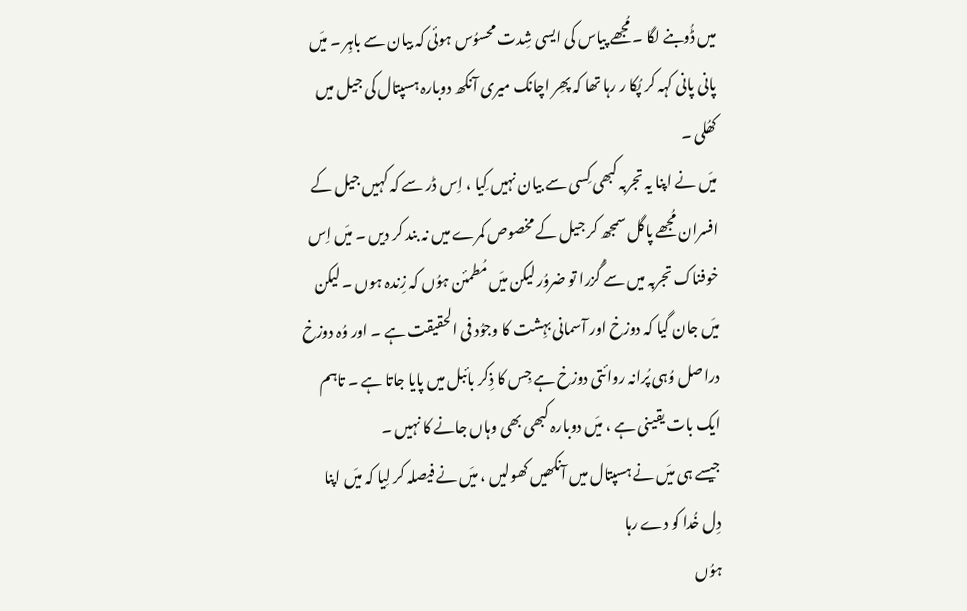میں ڈُوبنے لگا ۔ مُجھے پیاس کی ایسی شِدت محسوُس ہوئی کہ بیان سے باہِر ۔ میَں پانی پانی کہہ کر پُکا ر رہا تھا کہ پھِر اچانک میری آنکھ دوبارہ ہسپتال کی جیل میں کھُلی ۔
میَں نے اپنا یہ تجربہ کبھی کِسی سے بیان نہیں کِیا ، اِس ڈر سے کہ کہیں جیل کے افسران مُجھے پاگل سمجھ کر جیل کے مخصوص کمرے میں نہ بند کر دیں ۔ میَں اِس خوفناک تجربہ میں سے گُزرا تو ضروُر لیکن میَں مُطمئن ہوُں کہ زِندہ ہوں ۔ لیکن میَں جان گیا کہ دوزخ اور آسمانی بہِشت کا وجوُد فی الحقیقت ہے ۔ اور وُہ دوزخ دراصل وُہی پُرانہ روائتی دوزخ ہے جِس کا ذِکر بائبل میں پایا جاتا ہے ۔ تاہم ایک بات یقینی ہے ، میَں دوبارہ کبھی بھی وہاں جانے کا نہیں ۔
جیسے ہی میَں نے ہسپتال میں آنکھیں کھولیں ، میَں نے فیصلہ کر لِیا کہ میَں اپنا دِل خُدا کو دے رہا
ہوُں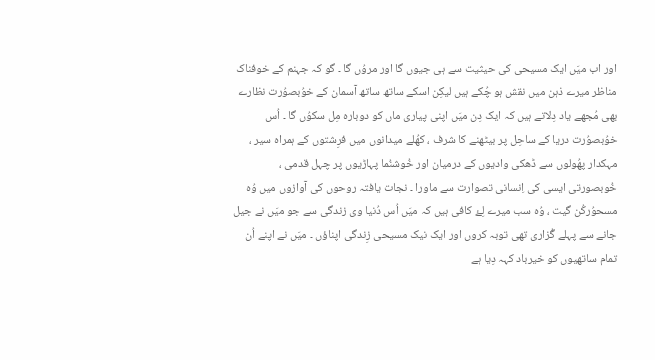اور اب میَں ایک مسیحی کی حیثیت سے ہی جیوں گا اور مروُں گا ۔ گو کہ جہنم کے خوفناک مناظر میرے ذہن میں نقش ہو چُکے ہیں لیکِن اسکے ساتھ ساتھ آسمان کے خوُبصوُرت نظارے بھی مُجھے یاد دِلاتے ہیں کہ ایک دِن میَں اپنی پیاری ماں کو دوبارہ مِل سکوُں گا ۔ اُس خوُبصوُرت دریا کے ساحِل پر بیٹھنے کا شرف ، کھُلے میدانوں میں فرِشتوں کے ہمراہ سیر ، مہکدار پھُولوں سے ڈھکی وادیوں کے درمیان اور خُوشنُما پہاڑیوں پر چہل قدمی ، خُوبصورتی ایسی کی اِنسانی تصوارت سے ماورا ۔ نجات یافتہ روحوں کی آوازوں میں وُہ مسحوُرکُن گیت ، وُہ سب میرے لِۓ کافی ہیں کہ میَں اُس دُنیا وی زندگی سے جو میَں نے جیل جانے سے پہلے گُزاری تھی توبہ کروں اور ایک نیک مسیحی زِندگی اپناؤں ۔ میَں نے اپنے اُن تمام ساتھیوں کو خیرباد کہہ دِیا ہے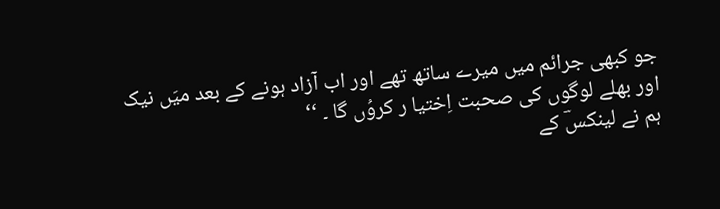جو کبھی جرائم میں میرے ساتھ تھے اور اب آزاد ہونے کے بعد میَں نیک اور بھلے لوگوں کی صحبت اِختیا ر کروُں گا ۔ ‘‘
ہم نے لینکسؔ کے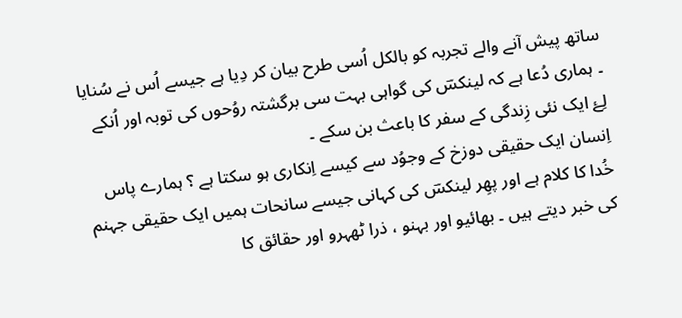ساتھ پیش آنے والے تجربہ کو بالکل اُسی طرح بیان کر دِیا ہے جیسے اُس نے سُنایا ۔ ہماری دُعا ہے کہ لینکسؔ کی گواہی بہت سی برگشتہ روُحوں کی توبہ اور اُنکے لِۓ ایک نئی زِندگی کے سفر کا باعث بن سکے ۔
اِنسان ایک حقیقی دوزخ کے وجوُد سے کیسے اِنکاری ہو سکتا ہے ؟ ہمارے پاس خُدا کا کلام ہے اور پھِر لینکسؔ کی کہانی جیسے سانحات ہمیں ایک حقیقی جہنم کی خبر دیتے ہیں ۔ بھائیو اور بہنو ، ذرا ٹھہرو اور حقائق کا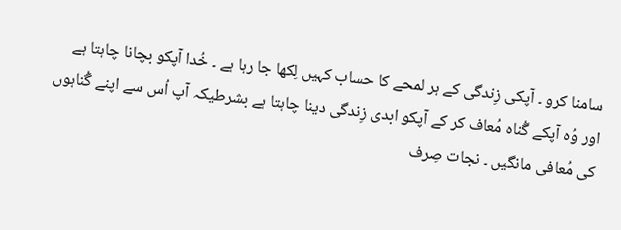سامنا کرو ۔ آپکی زِندگی کے ہر لمحے کا حساب کہیں لِکھا جا رہا ہے ۔ خُدا آپکو بچانا چاہتا ہے اور وُہ آپکے گُناہ مُعاف کر کے آپکو ابدی زِندگی دینا چاہتا ہے بشرطیکہ آپ اُس سے اپنے گُناہوں کی مُعافی مانگیں ۔ نجات صِرف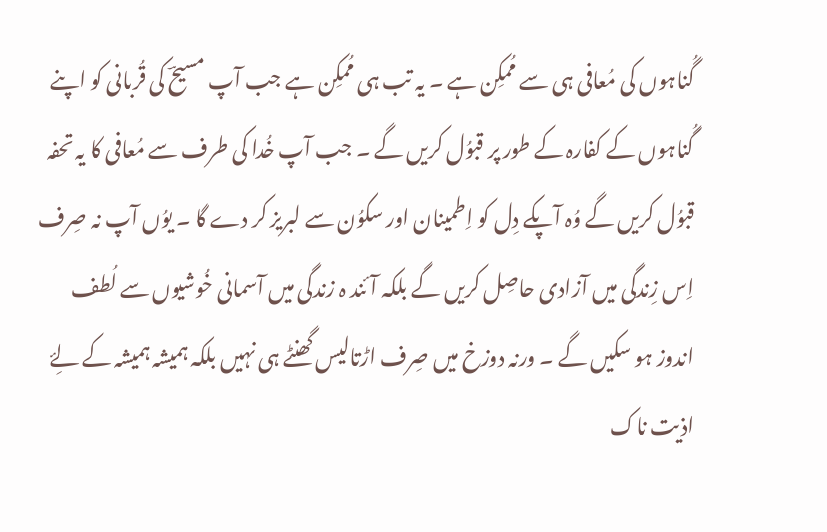گُناہوں کی مُعافی ہی سے مُمکِن ہے ۔ یہ تب ہی مُمکِن ہے جب آپ مسیحؔ کی قُربانی کو اپنے گُناہوں کے کفارہ کے طور پر قبوُل کریں گے ۔ جب آپ خُدا کی طرف سے مُعافی کا یہ تحفہ قبوُل کریں گے وُہ آپکے دِل کو اِطمینان اور سکوُن سے لبریز کر دے گا ۔ یوُں آپ نہ صِرف اِس زِندگی میں آزادی حاصِل کریں گے بلکہ آئند ہ زندگی میں آسمانی خُوشیوں سے لُطف اندوز ہو سکیں گے ۔ ورنہ دوزخ میں صِرف اڑتالیس گھنٹے ہی نہیں بلکہ ہمیشہ ہمیشہ کے لِۓ اذیت ناک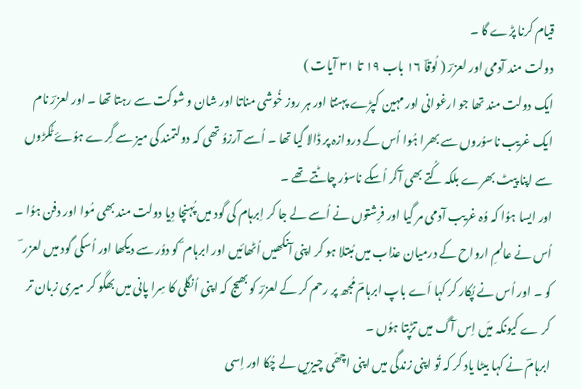قیام کرنا پڑے گا ۔
دولت مند آدمی اور لعزرؔ ( لُوقاؔ ۱۶ باب ۱۹ تا ۳۱ آیات )
ایک دولت مند تھا جو ارغوانی اور مہین کپڑے پہنتا اور ہر روز خُوشی مناتا اور شان و شوکت سے رہتا تھا ۔ اور لعزرؔ نام ایک غریب ناسوُروں سے بھرا ہُوا اُس کے دروازہ پر ڈالا گیا تھا ۔ اُسے آرزوُ تھی کہ دولتمند کی میز سے گِرے ہوُۓ ٹُکڑوں سے اپنا پیٹ بھرے بلکہ کُتے بھی آکر اُسکے ناسوُر چاٹتے تھے ۔
اور ایسا ہوُا کہ وُہ غریب آدمی مر گیا اور فرِشتوں نے اُسے لے جا کر اِبرہام کی گود میں پُہنچا دِیا دولت مند بھی مُوا اور دفن ہوُا ۔ اُس نے عالمِ ارواح کے درمیان عذاب میں مُبتلا ہو کر اپنی آنکھیں اُٹھائیں اور ابرہام ؔ کو دوُر سے دیکھا اور اُسکی گود میں لعزر ؔ کو ۔ اور اُس نے پُکار کر کہا اَے باپ ابرہامؔ مُجھ پر رحم کر کے لعزرؔ کو بھیج کہ اپنی اُنگلی کا سِرا پانی میں بھگو کر میری زبان تر کر ے کیونکہ میَں اِس آگ میں تڑپتا ہوُں ۔
ابرہامؔ نے کہا بیٹا یاد کر کہ تُو اپنی زندگی میں اپنی اچھّی چیزیں لے چُکا اور اِسی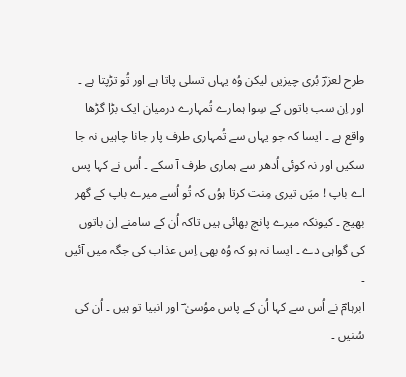طرح لعزرؔ بُری چیزیں لیکن وُہ یہاں تسلی پاتا ہے اور تُو تڑپتا ہے ۔ اور اِن سب باتوں کے سِوا ہمارے تُمہارے درمیان ایک بڑا گڑھا واقع ہے ۔ ایسا کہ جو یہاں سے تُمہاری طرف پار جانا چاہیں نہ جا سکیں اور نہ کوئی اُدھر سے ہماری طرف آ سکے ۔ اُس نے کہا پس اے باپ ! میَں تیری مِنت کرتا ہوُں کہ تُو اُسے میرے باپ کے گھر بھیج ۔ کیونکہ میرے پانچ بھائی ہیں تاکہ اُن کے سامنے اِن باتوں کی گواہی دے ۔ ایسا نہ ہو کہ وُہ بھی اِس عذاب کی جگہ میں آئیں ۔
ابرہامؔ نے اُس سے کہا اُن کے پاس موُسیٰ ؔ اور انبیا تو ہیں ۔ اُن کی سُنیں ۔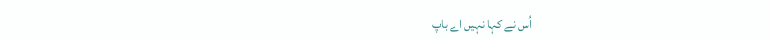اُس نے کہا نہیں اے باپ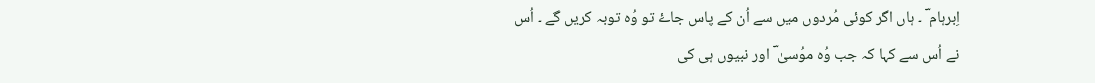اِبرہام ؔ ۔ ہاں اگر کوئی مُردوں میں سے اُن کے پاس جاۓ تو وُہ توبہ کریں گے ۔ اُس نے اُس سے کہا کہ جب وُہ موُسیٰ ؔ اور نبیوں ہی کی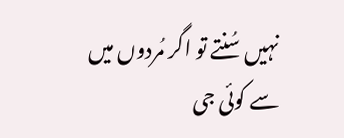نہیں سُنتے تو اگر مُردوں میں سے کوئی جی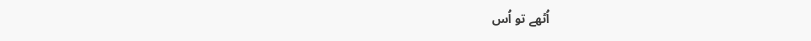اُٹھے تو اُس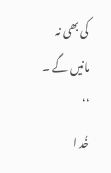کی بھی نہ مانیں گے ۔ ‘‘
خُد ا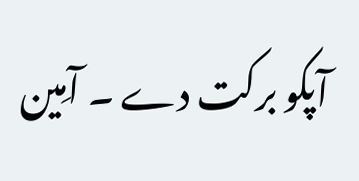آپکو برکت دے ۔ آمِین